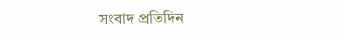সংবাদ প্রতিদিন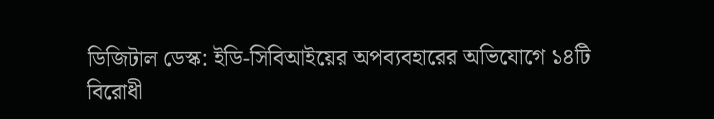ডিজিটাল ডেস্ক: ইডি-সিবিআইয়ের অপব্যবহারের অভিযোগে ১৪টি বিরোধী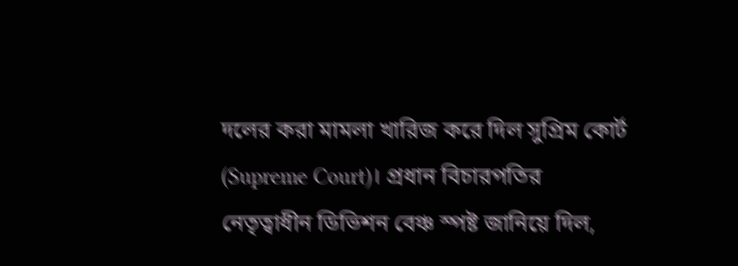দলের করা মামলা খারিজ করে দিল সুপ্রিম কোর্ট (Supreme Court)। প্রধান বিচারপতির নেতৃত্বাধীন ডিভিশন বেঞ্চ স্পষ্ট জানিয়ে দিল,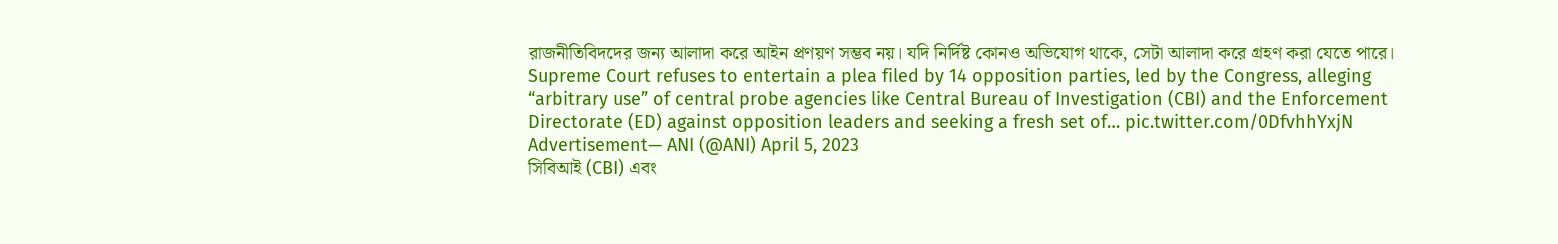রাজনীতিবিদদের জন্য আলাদা করে আইন প্রণয়ণ সম্ভব নয়। যদি নির্দিষ্ট কোনও অভিযোগ থাকে, সেটা আলাদা করে গ্রহণ করা যেতে পারে।
Supreme Court refuses to entertain a plea filed by 14 opposition parties, led by the Congress, alleging “arbitrary use” of central probe agencies like Central Bureau of Investigation (CBI) and the Enforcement Directorate (ED) against opposition leaders and seeking a fresh set of… pic.twitter.com/0DfvhhYxjN
Advertisement— ANI (@ANI) April 5, 2023
সিবিআই (CBI) এবং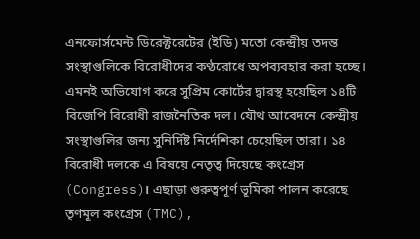এনফোর্সমেন্ট ডিরেক্টরেটের (ইডি) মতো কেন্দ্রীয় তদন্ত সংস্থাগুলিকে বিরোধীদের কণ্ঠরোধে অপব্যবহার করা হচ্ছে। এমনই অভিযোগ করে সুপ্রিম কোর্টের দ্বারস্থ হয়েছিল ১৪টি বিজেপি বিরোধী রাজনৈতিক দল। যৌথ আবেদনে কেন্দ্রীয় সংস্থাগুলির জন্য সুনির্দিষ্ট নির্দেশিকা চেয়েছিল তারা। ১৪ বিরোধী দলকে এ বিষয়ে নেতৃত্ব দিয়েছে কংগ্রেস (Congress)। এছাড়া গুরুত্বপূর্ণ ভূমিকা পালন করেছে তৃণমূল কংগ্রেস (TMC),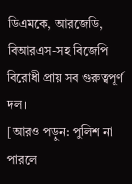ডিএমকে, আরজেডি, বিআরএস-সহ বিজেপি বিরোধী প্রায় সব গুরুত্বপূর্ণ দল।
[আরও পড়ুন: পুলিশ না পারলে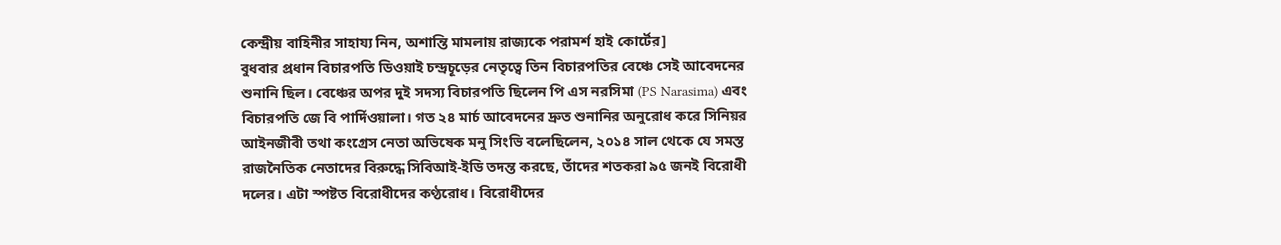কেন্দ্রীয় বাহিনীর সাহায্য নিন, অশান্তি মামলায় রাজ্যকে পরামর্শ হাই কোর্টের]
বুধবার প্রধান বিচারপতি ডিওয়াই চন্দ্রচূড়ের নেতৃত্বে তিন বিচারপতির বেঞ্চে সেই আবেদনের শুনানি ছিল। বেঞ্চের অপর দুই সদস্য বিচারপতি ছিলেন পি এস নরসিমা (PS Narasima) এবং বিচারপতি জে বি পার্দিওয়ালা। গত ২৪ মার্চ আবেদনের দ্রুত শুনানির অনুরোধ করে সিনিয়র আইনজীবী তথা কংগ্রেস নেতা অভিষেক মনু সিংভি বলেছিলেন, ২০১৪ সাল থেকে যে সমস্ত রাজনৈতিক নেতাদের বিরুদ্ধে সিবিআই-ইডি তদন্ত করছে, তাঁদের শতকরা ৯৫ জনই বিরোধী দলের। এটা স্পষ্টত বিরোধীদের কণ্ঠরোধ। বিরোধীদের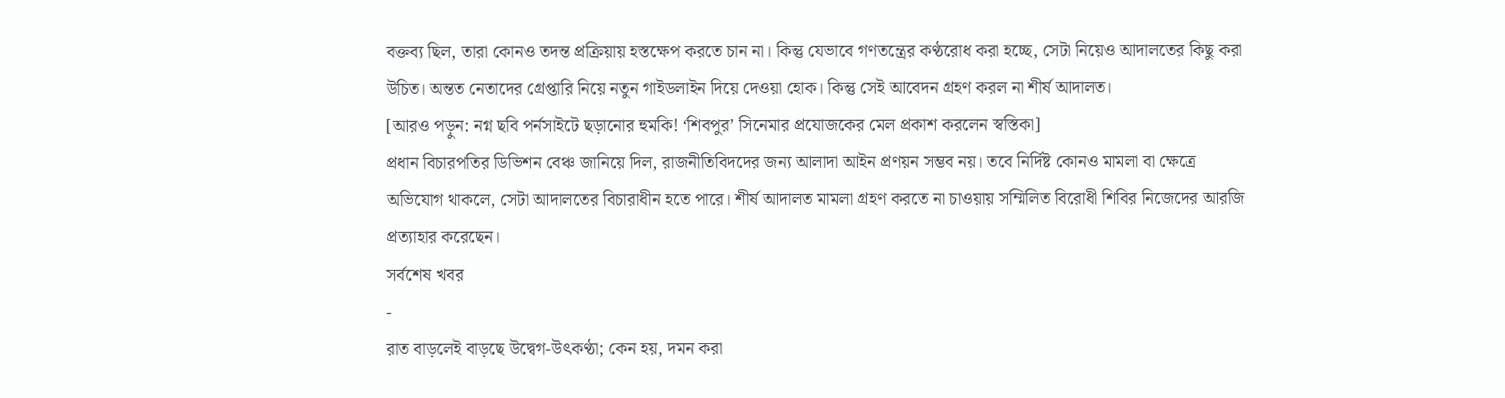বক্তব্য ছিল, তারা কোনও তদন্ত প্রক্রিয়ায় হস্তক্ষেপ করতে চান না। কিন্তু যেভাবে গণতন্ত্রের কণ্ঠরোধ করা হচ্ছে, সেটা নিয়েও আদালতের কিছু করা উচিত। অন্তত নেতাদের গ্রেপ্তারি নিয়ে নতুন গাইডলাইন দিয়ে দেওয়া হোক। কিন্তু সেই আবেদন গ্রহণ করল না শীর্ষ আদালত।
[আরও পড়ুন: নগ্ন ছবি পর্নসাইটে ছড়ানোর হুমকি! ‘শিবপুর’ সিনেমার প্রযোজকের মেল প্রকাশ করলেন স্বস্তিকা]
প্রধান বিচারপতির ডিভিশন বেঞ্চ জানিয়ে দিল, রাজনীতিবিদদের জন্য আলাদা আইন প্রণয়ন সম্ভব নয়। তবে নির্দিষ্ট কোনও মামলা বা ক্ষেত্রে অভিযোগ থাকলে, সেটা আদালতের বিচারাধীন হতে পারে। শীর্ষ আদালত মামলা গ্রহণ করতে না চাওয়ায় সম্মিলিত বিরোধী শিবির নিজেদের আরজি প্রত্যাহার করেছেন।
সর্বশেষ খবর
-
রাত বাড়লেই বাড়ছে উদ্বেগ-উৎকণ্ঠা; কেন হয়, দমন করা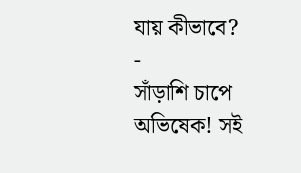যায় কীভাবে?
-
সাঁড়াশি চাপে অভিষেক! সই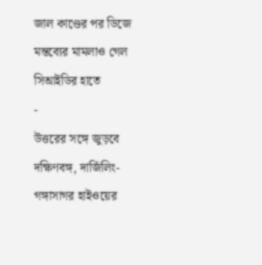জাল কাণ্ডের পর ডিজে মন্তব্যের মামলাও গেল সিআইডির হাতে
-
উত্তরের সঙ্গে জুড়বে দক্ষিণবঙ্গ, দার্জিলিং-গঙ্গাসাগর হাইওয়ের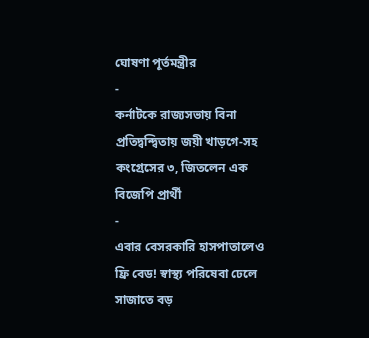ঘোষণা পূর্তমন্ত্রীর
-
কর্নাটকে রাজ্যসভায় বিনা প্রতিদ্বন্দ্বিতায় জয়ী খাড়গে-সহ কংগ্রেসের ৩, জিতলেন এক বিজেপি প্রার্থী
-
এবার বেসরকারি হাসপাতালেও ফ্রি বেড! স্বাস্থ্য পরিষেবা ঢেলে সাজাতে বড়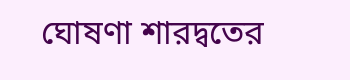ঘোষণা শারদ্বতের